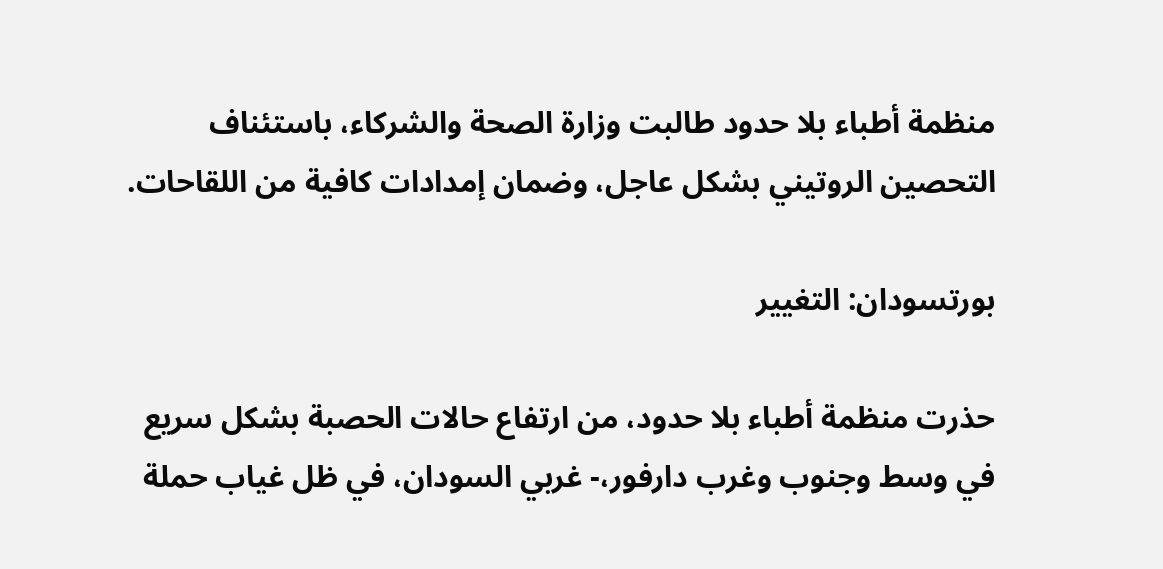منظمة أطباء بلا حدود طالبت وزارة الصحة والشركاء، باستئناف التحصين الروتيني بشكل عاجل، وضمان إمدادات كافية من اللقاحات.

بورتسودان: التغيير

حذرت منظمة أطباء بلا حدود، من ارتفاع حالات الحصبة بشكل سريع في وسط وجنوب وغرب دارفور،- غربي السودان، في ظل غياب حملة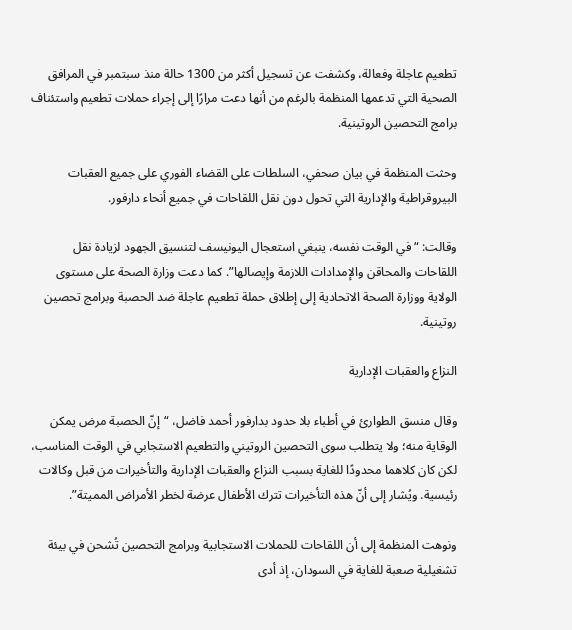تطعيم عاجلة وفعالة، وكشفت عن تسجيل أكثر من 1300 حالة منذ سبتمبر في المرافق الصحية التي تدعمها المنظمة بالرغم من أنها دعت مرارًا إلى إجراء حملات تطعيم واستئناف برامج التحصين الروتينية.

وحثت المنظمة في بيان صحفي، السلطات على القضاء الفوري على جميع العقبات البيروقراطية والإدارية التي تحول دون نقل اللقاحات في جميع أنحاء دارفور.

وقالت: “في الوقت نفسه، ينبغي استعجال اليونيسف لتنسيق الجهود لزيادة نقل اللقاحات والمحاقن والإمدادات اللازمة وإيصالها”. كما دعت وزارة الصحة على مستوى الولاية ووزارة الصحة الاتحادية إلى إطلاق حملة تطعيم عاجلة ضد الحصبة وبرامج تحصين روتينية.

النزاع والعقبات الإدارية

وقال منسق الطوارئ في أطباء بلا حدود بدارفور أحمد فاضل، “إنّ الحصبة مرض يمكن الوقاية منه؛ ولا يتطلب سوى التحصين الروتيني والتطعيم الاستجابي في الوقت المناسب، لكن كان كلاهما محدودًا للغاية بسبب النزاع والعقبات الإدارية والتأخيرات من قبل وكالات رئيسية. ويُشار إلى أنّ هذه التأخيرات تترك الأطفال عرضة لخطر الأمراض المميتة”.

ونوهت المنظمة إلى أن اللقاحات للحملات الاستجابية وبرامج التحصين تُشحن في بيئة تشغيلية صعبة للغاية في السودان، إذ أدى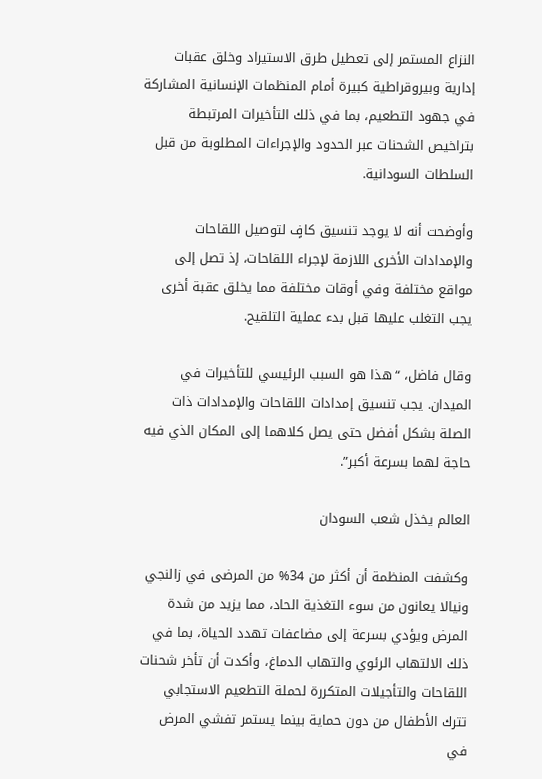النزاع المستمر إلى تعطيل طرق الاستيراد وخلق عقبات إدارية وبيروقراطية كبيرة أمام المنظمات الإنسانية المشاركة في جهود التطعيم، بما في ذلك التأخيرات المرتبطة بتراخيص الشحنات عبر الحدود والإجراءات المطلوبة من قبل السلطات السودانية.

وأوضحت أنه لا يوجد تنسيق كافٍ لتوصيل اللقاحات والإمدادات الأخرى اللازمة لإجراء اللقاحات، إذ تصل إلى مواقع مختلفة وفي أوقات مختلفة مما يخلق عقبة أخرى يجب التغلب عليها قبل بدء عملية التلقيح.

وقال فاضل، “هذا هو السبب الرئيسي للتأخيرات في الميدان. يجب تنسيق إمدادات اللقاحات والإمدادات ذات الصلة بشكل أفضل حتى يصل كلاهما إلى المكان الذي فيه حاجة لهما بسرعة أكبر”.

العالم يخذل شعب السودان

وكشفت المنظمة أن أكثر من 34% من المرضى في زالنجي ونيالا يعانون من سوء التغذية الحاد، مما يزيد من شدة المرض ويؤدي بسرعة إلى مضاعفات تهدد الحياة، بما في ذلك الالتهاب الرئوي والتهاب الدماغ، وأكدت أن تأخر شحنات اللقاحات والتأجيلات المتكررة لحملة التطعيم الاستجابي تترك الأطفال من دون حماية بينما يستمر تفشي المرض في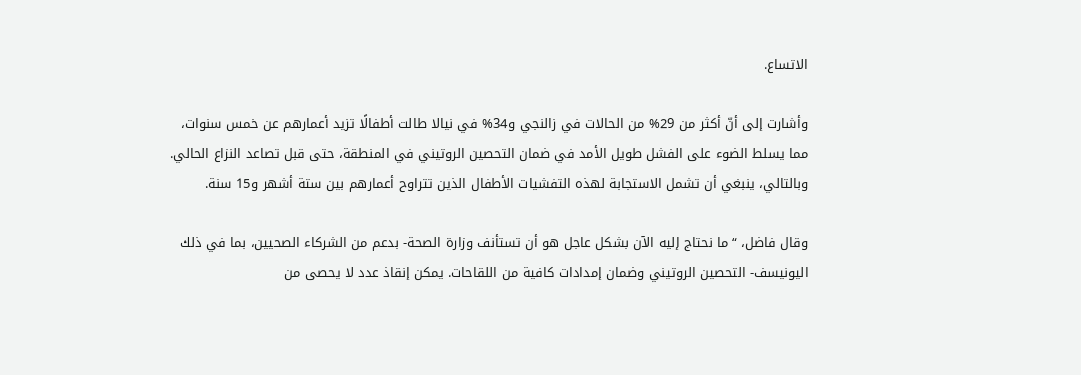الاتساع.

وأشارت إلى أنّ أكثر من 29% من الحالات في زالنجي و34% في نيالا طالت أطفالًا تزيد أعمارهم عن خمس سنوات، مما يسلط الضوء على الفشل طويل الأمد في ضمان التحصين الروتيني في المنطقة، حتى قبل تصاعد النزاع الحالي. وبالتالي، ينبغي أن تشمل الاستجابة لهذه التفشيات الأطفال الذين تتراوح أعمارهم بين ستة أشهر و15 سنة.

وقال فاضل، “ما نحتاج إليه الآن بشكل عاجل هو أن تستأنف وزارة الصحة- بدعم من الشركاء الصحيين، بما في ذلك اليونيسف- التحصين الروتيني وضمان إمدادات كافية من اللقاحات. يمكن إنقاذ عدد لا يحصى من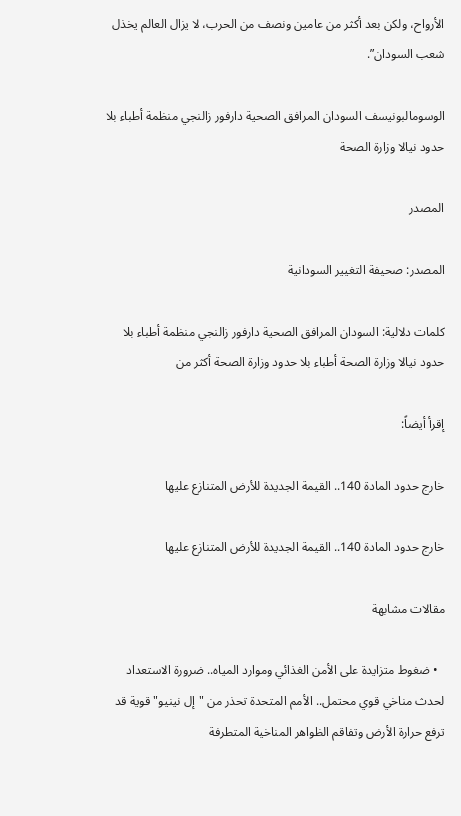الأرواح، ولكن بعد أكثر من عامين ونصف من الحرب، لا يزال العالم يخذل شعب السودان”.

الوسومالبونيسف السودان المرافق الصحية دارفور زالنجي منظمة أطباء بلا حدود نيالا وزارة الصحة

المصدر

المصدر: صحيفة التغيير السودانية

كلمات دلالية: السودان المرافق الصحية دارفور زالنجي منظمة أطباء بلا حدود نيالا وزارة الصحة أطباء بلا حدود وزارة الصحة أکثر من

إقرأ أيضاً:

خارج حدود المادة 140.. القيمة الجديدة للأرض المتنازع عليها

خارج حدود المادة 140.. القيمة الجديدة للأرض المتنازع عليها

مقالات مشابهة

  • ضغوط متزايدة على الأمن الغذائي وموارد المياه.. ضرورة الاستعداد لحدث مناخي قوي محتمل.. الأمم المتحدة تحذر من "إل نينيو" قوية قد ترفع حرارة الأرض وتفاقم الظواهر المناخية المتطرفة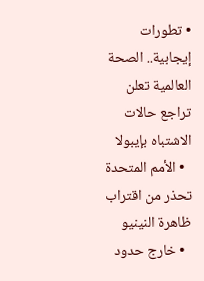• تطورات إيجابية.. الصحة العالمية تعلن تراجع حالات الاشتباه بإيبولا
  • الأمم المتحدة تحذر من اقتراب ظاهرة النينيو
  • خارج حدود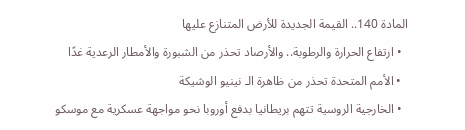المادة 140.. القيمة الجديدة للأرض المتنازع عليها
  • ارتفاع الحرارة والرطوبة.. والأرصاد تحذر من الشبورة والأمطار الرعدية غدًا
  • الأمم المتحدة تحذر من ظاهرة الـ نينيو الوشيكة
  • الخارجية الروسية تتهم بريطانيا بدفع أوروبا نحو مواجهة عسكرية مع موسكو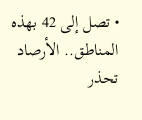• تصل إلى 42 بهذه المناطق.. الأرصاد تحذر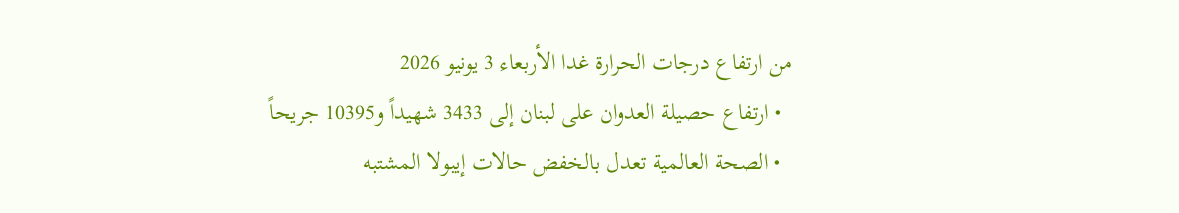من ارتفاع درجات الحرارة غدا الأربعاء 3 يونيو 2026
  • ارتفاع حصيلة العدوان على لبنان إلى 3433 شهيداً و10395 جريحاً
  • الصحة العالمية تعدل بالخفض حالات إيبولا المشتبه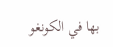بها في الكونغو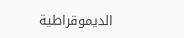الديموقراطية